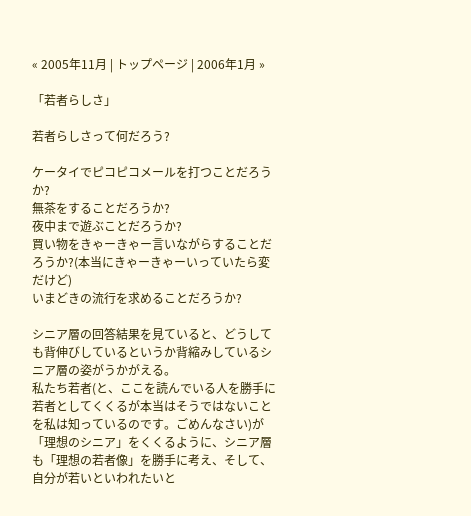« 2005年11月 | トップページ | 2006年1月 »

「若者らしさ」

若者らしさって何だろう?

ケータイでピコピコメールを打つことだろうか?
無茶をすることだろうか?
夜中まで遊ぶことだろうか?
買い物をきゃーきゃー言いながらすることだろうか?(本当にきゃーきゃーいっていたら変だけど)
いまどきの流行を求めることだろうか?

シニア層の回答結果を見ていると、どうしても背伸びしているというか背縮みしているシニア層の姿がうかがえる。
私たち若者(と、ここを読んでいる人を勝手に若者としてくくるが本当はそうではないことを私は知っているのです。ごめんなさい)が「理想のシニア」をくくるように、シニア層も「理想の若者像」を勝手に考え、そして、自分が若いといわれたいと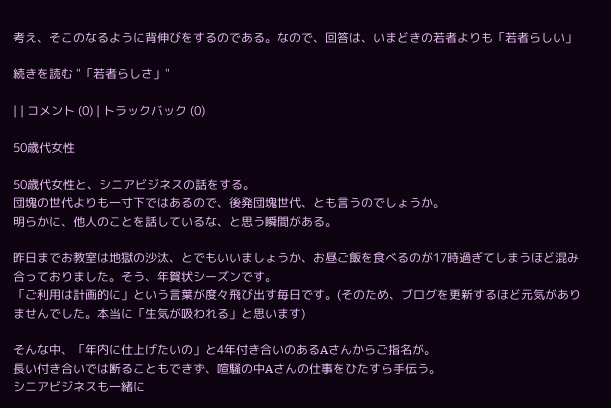考え、そこのなるように背伸びをするのである。なので、回答は、いまどきの若者よりも「若者らしい」

続きを読む "「若者らしさ」"

| | コメント (0) | トラックバック (0)

50歳代女性

50歳代女性と、シニアビジネスの話をする。
団塊の世代よりも一寸下ではあるので、後発団塊世代、とも言うのでしょうか。
明らかに、他人のことを話しているな、と思う瞬間がある。

昨日までお教室は地獄の沙汰、とでもいいましょうか、お昼ご飯を食べるのが17時過ぎてしまうほど混み合っておりました。そう、年賀状シーズンです。
「ご利用は計画的に」という言葉が度々飛び出す毎日です。(そのため、ブログを更新するほど元気がありませんでした。本当に「生気が吸われる」と思います)

そんな中、「年内に仕上げたいの」と4年付き合いのあるAさんからご指名が。
長い付き合いでは断ることもできず、喧騒の中Aさんの仕事をひたすら手伝う。
シニアビジネスも一緒に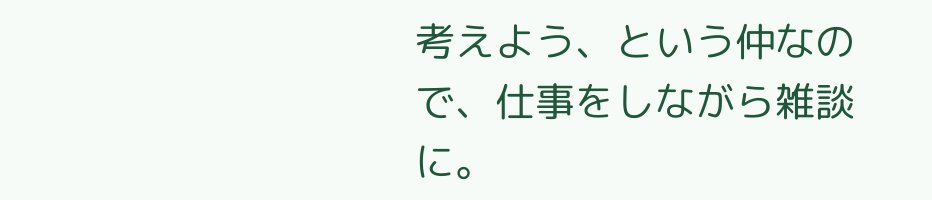考えよう、という仲なので、仕事をしながら雑談に。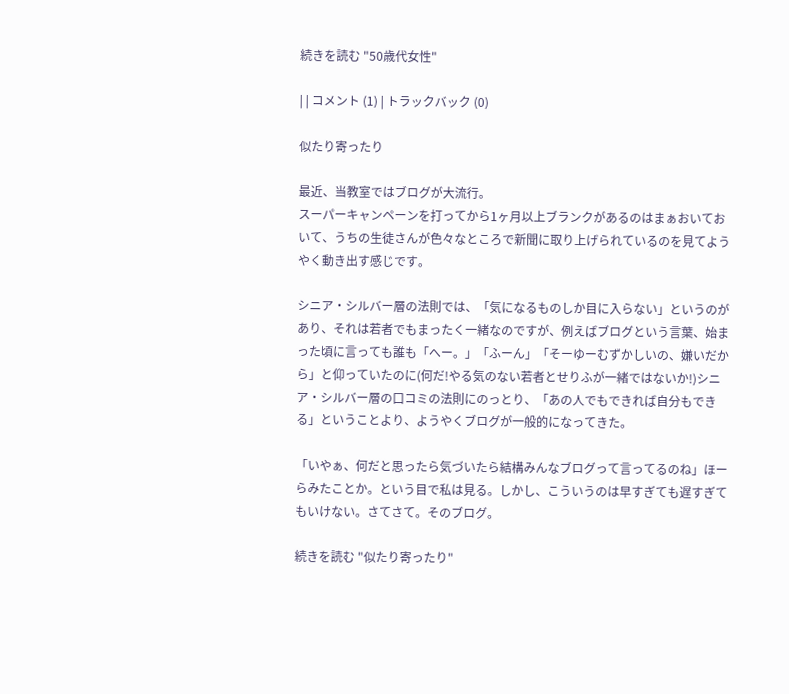続きを読む "50歳代女性"

| | コメント (1) | トラックバック (0)

似たり寄ったり

最近、当教室ではブログが大流行。
スーパーキャンペーンを打ってから1ヶ月以上ブランクがあるのはまぁおいておいて、うちの生徒さんが色々なところで新聞に取り上げられているのを見てようやく動き出す感じです。

シニア・シルバー層の法則では、「気になるものしか目に入らない」というのがあり、それは若者でもまったく一緒なのですが、例えばブログという言葉、始まった頃に言っても誰も「へー。」「ふーん」「そーゆーむずかしいの、嫌いだから」と仰っていたのに(何だ!やる気のない若者とせりふが一緒ではないか!)シニア・シルバー層の口コミの法則にのっとり、「あの人でもできれば自分もできる」ということより、ようやくブログが一般的になってきた。

「いやぁ、何だと思ったら気づいたら結構みんなブログって言ってるのね」ほーらみたことか。という目で私は見る。しかし、こういうのは早すぎても遅すぎてもいけない。さてさて。そのブログ。

続きを読む "似たり寄ったり"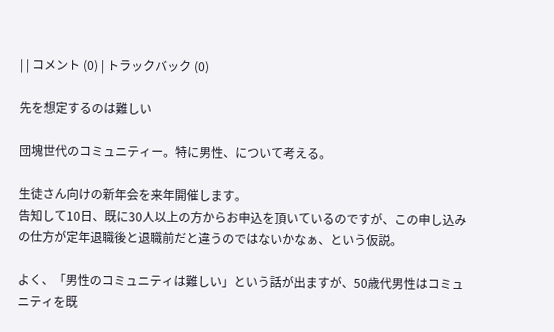| | コメント (0) | トラックバック (0)

先を想定するのは難しい

団塊世代のコミュニティー。特に男性、について考える。

生徒さん向けの新年会を来年開催します。
告知して10日、既に30人以上の方からお申込を頂いているのですが、この申し込みの仕方が定年退職後と退職前だと違うのではないかなぁ、という仮説。

よく、「男性のコミュニティは難しい」という話が出ますが、50歳代男性はコミュニティを既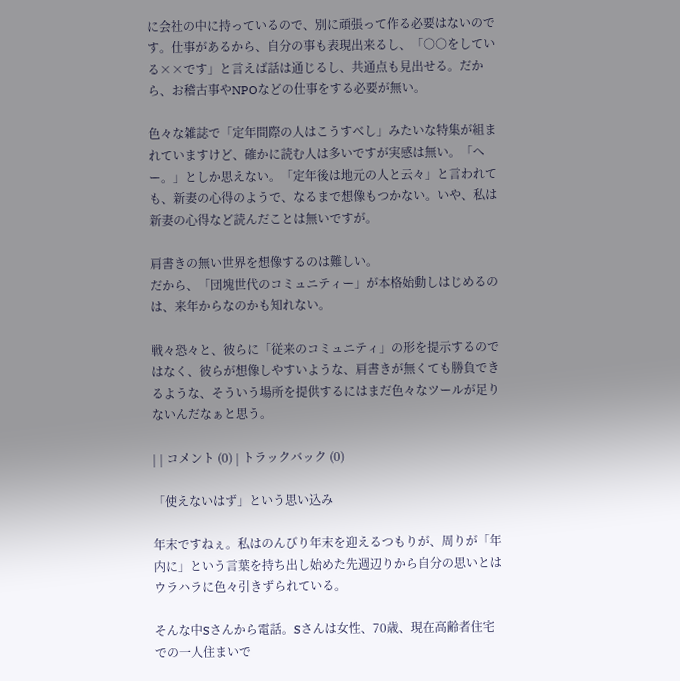に会社の中に持っているので、別に頑張って作る必要はないのです。仕事があるから、自分の事も表現出来るし、「○○をしている××です」と言えば話は通じるし、共通点も見出せる。だから、お稽古事やNPOなどの仕事をする必要が無い。

色々な雑誌で「定年間際の人はこうすべし」みたいな特集が組まれていますけど、確かに読む人は多いですが実感は無い。「へー。」としか思えない。「定年後は地元の人と云々」と言われても、新妻の心得のようで、なるまで想像もつかない。いや、私は新妻の心得など読んだことは無いですが。

肩書きの無い世界を想像するのは難しい。
だから、「団塊世代のコミュニティー」が本格始動しはじめるのは、来年からなのかも知れない。

戦々恐々と、彼らに「従来のコミュニティ」の形を提示するのではなく、彼らが想像しやすいような、肩書きが無くても勝負できるような、そういう場所を提供するにはまだ色々なツールが足りないんだなぁと思う。

| | コメント (0) | トラックバック (0)

「使えないはず」という思い込み

年末ですねぇ。私はのんびり年末を迎えるつもりが、周りが「年内に」という言葉を持ち出し始めた先週辺りから自分の思いとはウラハラに色々引きずられている。

そんな中Sさんから電話。Sさんは女性、70歳、現在高齢者住宅での一人住まいで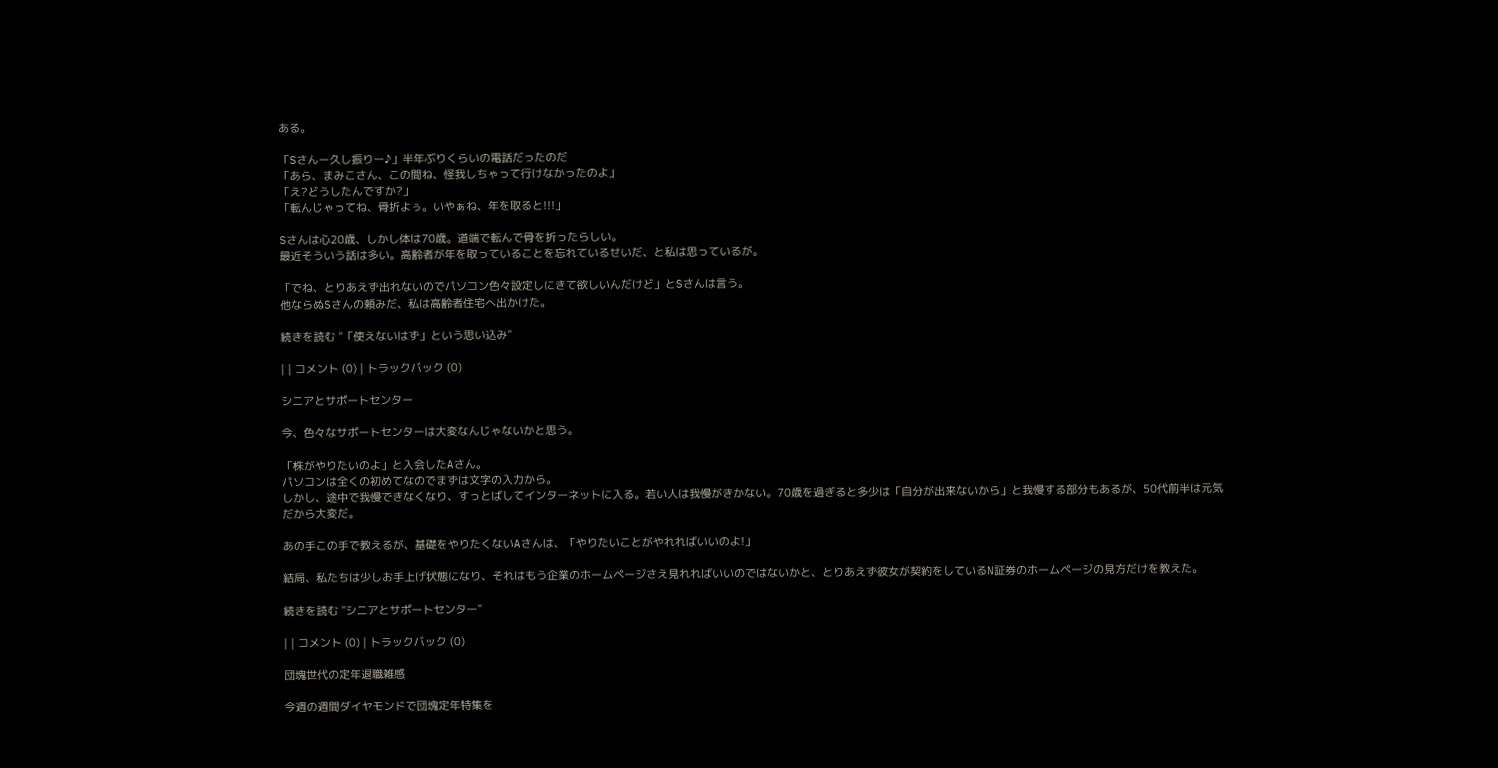ある。

「Sさんー久し振りー♪」半年ぶりくらいの電話だったのだ
「あら、まみこさん、この間ね、怪我しちゃって行けなかったのよ」
「え?どうしたんですか?」
「転んじゃってね、骨折よぅ。いやぁね、年を取ると!!!」

Sさんは心20歳、しかし体は70歳。道端で転んで骨を折ったらしい。
最近そういう話は多い。高齢者が年を取っていることを忘れているせいだ、と私は思っているが。

「でね、とりあえず出れないのでパソコン色々設定しにきて欲しいんだけど」とSさんは言う。
他ならぬSさんの頼みだ、私は高齢者住宅へ出かけた。

続きを読む "「使えないはず」という思い込み"

| | コメント (0) | トラックバック (0)

シニアとサポートセンター

今、色々なサポートセンターは大変なんじゃないかと思う。

「株がやりたいのよ」と入会したAさん。
パソコンは全くの初めてなのでまずは文字の入力から。
しかし、途中で我慢できなくなり、すっとばしてインターネットに入る。若い人は我慢がきかない。70歳を過ぎると多少は「自分が出来ないから」と我慢する部分もあるが、50代前半は元気だから大変だ。

あの手この手で教えるが、基礎をやりたくないAさんは、「やりたいことがやれればいいのよ!」

結局、私たちは少しお手上げ状態になり、それはもう企業のホームページさえ見れればいいのではないかと、とりあえず彼女が契約をしているN証券のホームページの見方だけを教えた。

続きを読む "シニアとサポートセンター"

| | コメント (0) | トラックバック (0)

団塊世代の定年退職雑感

今週の週間ダイヤモンドで団塊定年特集を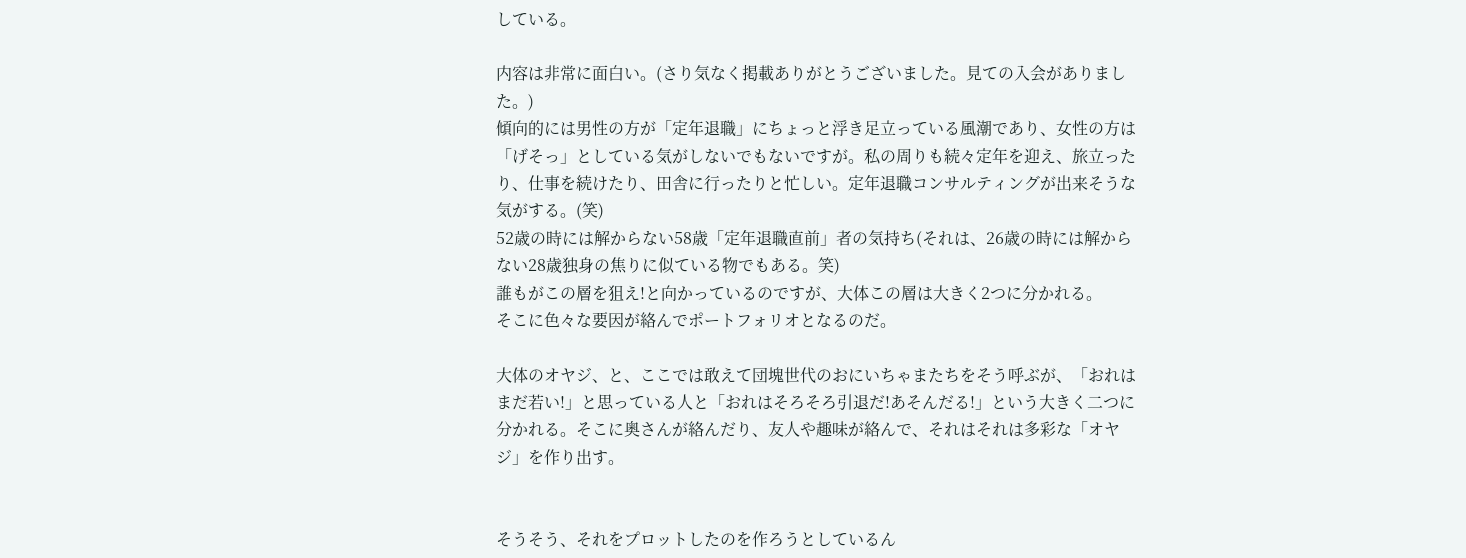している。

内容は非常に面白い。(さり気なく掲載ありがとうございました。見ての入会がありました。)
傾向的には男性の方が「定年退職」にちょっと浮き足立っている風潮であり、女性の方は「げそっ」としている気がしないでもないですが。私の周りも続々定年を迎え、旅立ったり、仕事を続けたり、田舎に行ったりと忙しい。定年退職コンサルティングが出来そうな気がする。(笑)
52歳の時には解からない58歳「定年退職直前」者の気持ち(それは、26歳の時には解からない28歳独身の焦りに似ている物でもある。笑)
誰もがこの層を狙え!と向かっているのですが、大体この層は大きく2つに分かれる。
そこに色々な要因が絡んでポートフォリオとなるのだ。

大体のオヤジ、と、ここでは敢えて団塊世代のおにいちゃまたちをそう呼ぶが、「おれはまだ若い!」と思っている人と「おれはそろそろ引退だ!あそんだる!」という大きく二つに分かれる。そこに奥さんが絡んだり、友人や趣味が絡んで、それはそれは多彩な「オヤジ」を作り出す。


そうそう、それをプロットしたのを作ろうとしているん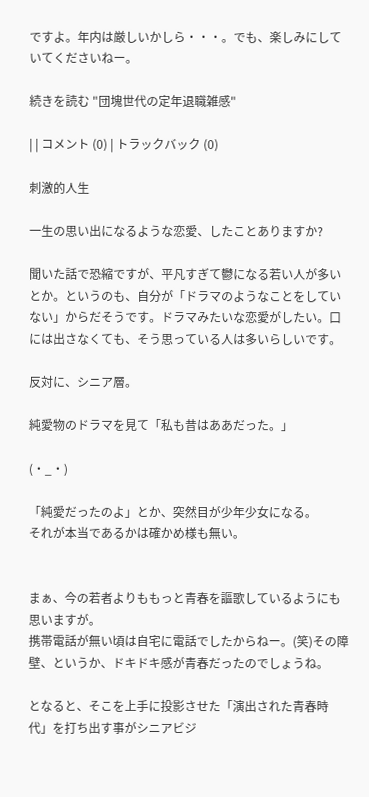ですよ。年内は厳しいかしら・・・。でも、楽しみにしていてくださいねー。

続きを読む "団塊世代の定年退職雑感"

| | コメント (0) | トラックバック (0)

刺激的人生

一生の思い出になるような恋愛、したことありますか?

聞いた話で恐縮ですが、平凡すぎて鬱になる若い人が多いとか。というのも、自分が「ドラマのようなことをしていない」からだそうです。ドラマみたいな恋愛がしたい。口には出さなくても、そう思っている人は多いらしいです。

反対に、シニア層。

純愛物のドラマを見て「私も昔はああだった。」

(・_・)

「純愛だったのよ」とか、突然目が少年少女になる。
それが本当であるかは確かめ様も無い。


まぁ、今の若者よりももっと青春を謳歌しているようにも思いますが。
携帯電話が無い頃は自宅に電話でしたからねー。(笑)その障壁、というか、ドキドキ感が青春だったのでしょうね。

となると、そこを上手に投影させた「演出された青春時代」を打ち出す事がシニアビジ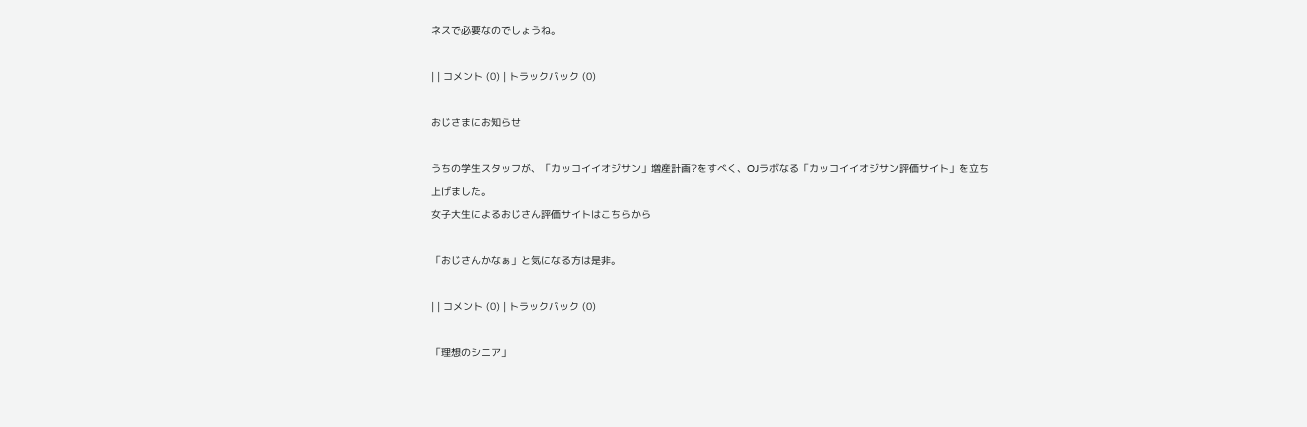ネスで必要なのでしょうね。

| | コメント (0) | トラックバック (0)

おじさまにお知らせ

うちの学生スタッフが、「カッコイイオジサン」増産計画?をすべく、OJラボなる「カッコイイオジサン評価サイト」を立ち上げました。
女子大生によるおじさん評価サイトはこちらから

「おじさんかなぁ」と気になる方は是非。

| | コメント (0) | トラックバック (0)

「理想のシニア」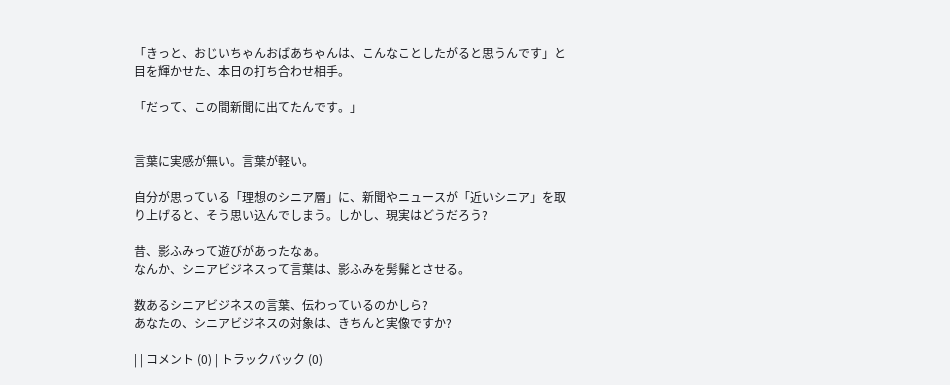「きっと、おじいちゃんおばあちゃんは、こんなことしたがると思うんです」と目を輝かせた、本日の打ち合わせ相手。

「だって、この間新聞に出てたんです。」


言葉に実感が無い。言葉が軽い。

自分が思っている「理想のシニア層」に、新聞やニュースが「近いシニア」を取り上げると、そう思い込んでしまう。しかし、現実はどうだろう?

昔、影ふみって遊びがあったなぁ。
なんか、シニアビジネスって言葉は、影ふみを髣髴とさせる。

数あるシニアビジネスの言葉、伝わっているのかしら?
あなたの、シニアビジネスの対象は、きちんと実像ですか?

| | コメント (0) | トラックバック (0)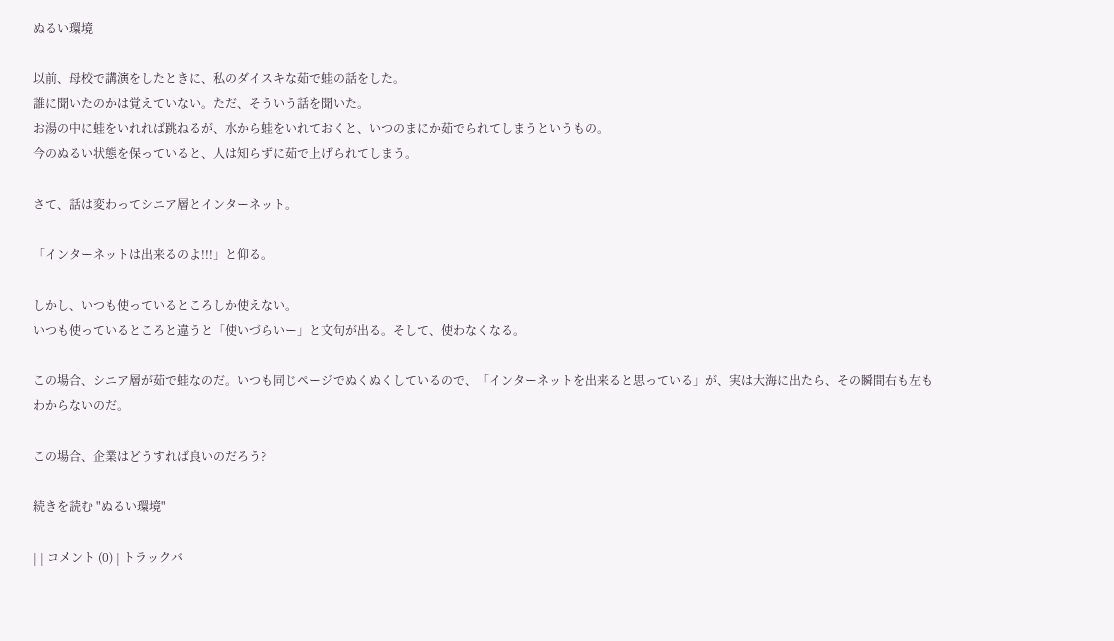ぬるい環境

以前、母校で講演をしたときに、私のダイスキな茹で蛙の話をした。
誰に聞いたのかは覚えていない。ただ、そういう話を聞いた。
お湯の中に蛙をいれれば跳ねるが、水から蛙をいれておくと、いつのまにか茹でられてしまうというもの。
今のぬるい状態を保っていると、人は知らずに茹で上げられてしまう。

さて、話は変わってシニア層とインターネット。

「インターネットは出来るのよ!!!」と仰る。

しかし、いつも使っているところしか使えない。
いつも使っているところと違うと「使いづらいー」と文句が出る。そして、使わなくなる。

この場合、シニア層が茹で蛙なのだ。いつも同じページでぬくぬくしているので、「インターネットを出来ると思っている」が、実は大海に出たら、その瞬間右も左もわからないのだ。

この場合、企業はどうすれば良いのだろう?

続きを読む "ぬるい環境"

| | コメント (0) | トラックバ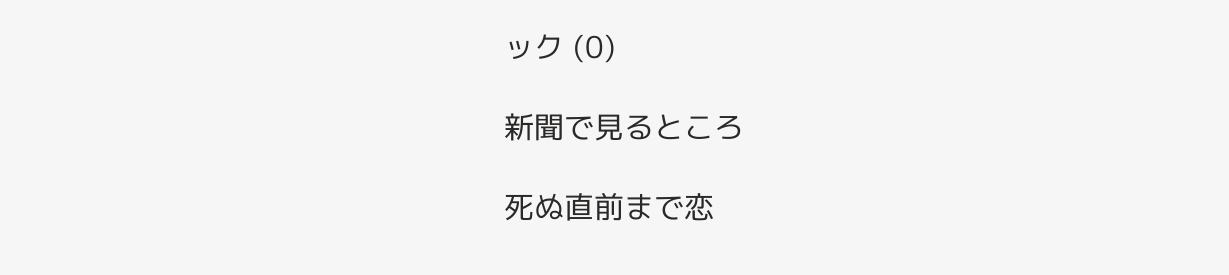ック (0)

新聞で見るところ

死ぬ直前まで恋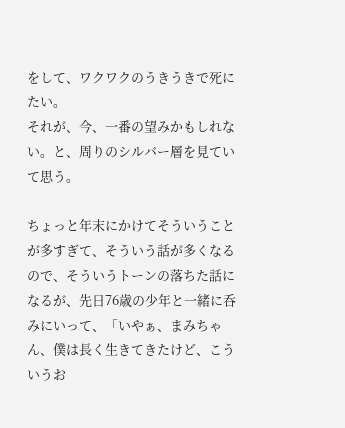をして、ワクワクのうきうきで死にたい。
それが、今、一番の望みかもしれない。と、周りのシルバー層を見ていて思う。

ちょっと年末にかけてそういうことが多すぎて、そういう話が多くなるので、そういうトーンの落ちた話になるが、先日76歳の少年と一緒に呑みにいって、「いやぁ、まみちゃん、僕は長く生きてきたけど、こういうお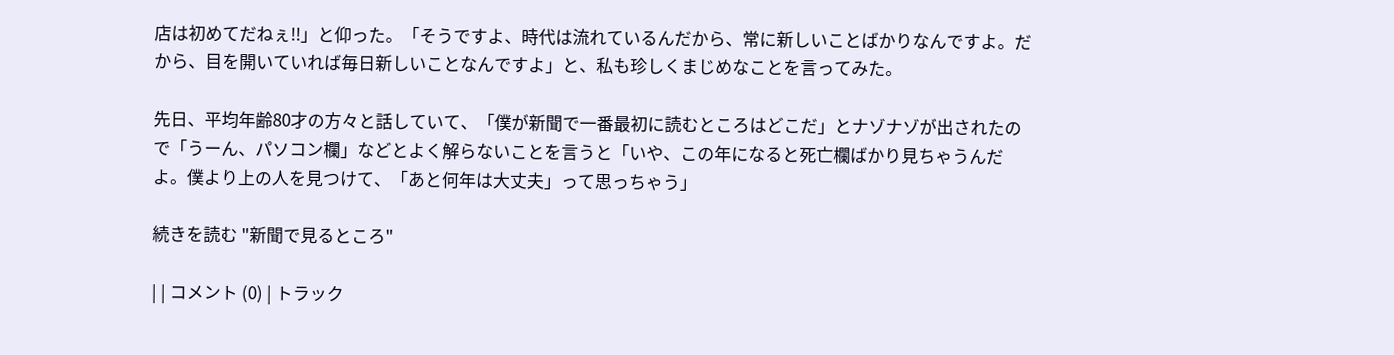店は初めてだねぇ!!」と仰った。「そうですよ、時代は流れているんだから、常に新しいことばかりなんですよ。だから、目を開いていれば毎日新しいことなんですよ」と、私も珍しくまじめなことを言ってみた。

先日、平均年齢80才の方々と話していて、「僕が新聞で一番最初に読むところはどこだ」とナゾナゾが出されたので「うーん、パソコン欄」などとよく解らないことを言うと「いや、この年になると死亡欄ばかり見ちゃうんだよ。僕より上の人を見つけて、「あと何年は大丈夫」って思っちゃう」

続きを読む "新聞で見るところ"

| | コメント (0) | トラック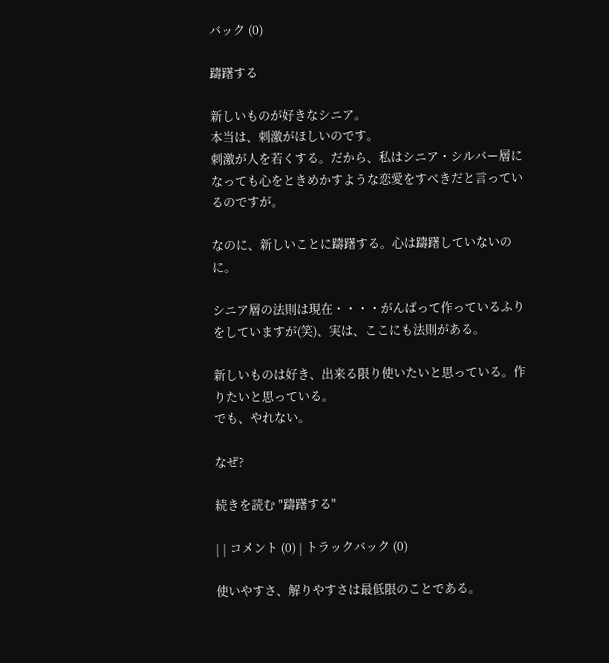バック (0)

躊躇する

新しいものが好きなシニア。
本当は、刺激がほしいのです。
刺激が人を若くする。だから、私はシニア・シルバー層になっても心をときめかすような恋愛をすべきだと言っているのですが。

なのに、新しいことに躊躇する。心は躊躇していないのに。

シニア層の法則は現在・・・・がんばって作っているふりをしていますが(笑)、実は、ここにも法則がある。

新しいものは好き、出来る限り使いたいと思っている。作りたいと思っている。
でも、やれない。

なぜ?

続きを読む "躊躇する"

| | コメント (0) | トラックバック (0)

使いやすさ、解りやすさは最低限のことである。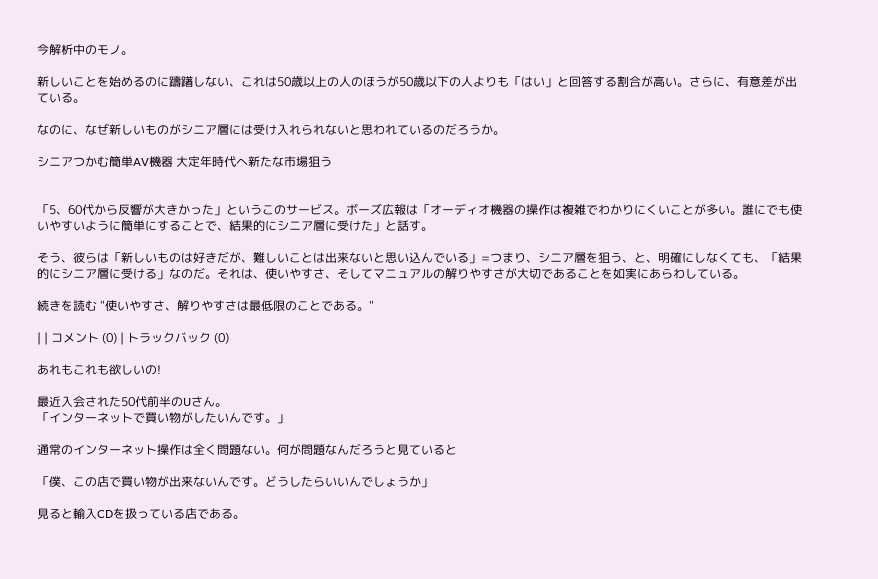今解析中のモノ。

新しいことを始めるのに躊躇しない、これは50歳以上の人のほうが50歳以下の人よりも「はい」と回答する割合が高い。さらに、有意差が出ている。

なのに、なぜ新しいものがシニア層には受け入れられないと思われているのだろうか。

シニアつかむ簡単AV機器 大定年時代へ新たな市場狙う


「5、60代から反響が大きかった」というこのサービス。ボーズ広報は「オーディオ機器の操作は複雑でわかりにくいことが多い。誰にでも使いやすいように簡単にすることで、結果的にシニア層に受けた」と話す。

そう、彼らは「新しいものは好きだが、難しいことは出来ないと思い込んでいる」=つまり、シニア層を狙う、と、明確にしなくても、「結果的にシニア層に受ける」なのだ。それは、使いやすさ、そしてマニュアルの解りやすさが大切であることを如実にあらわしている。

続きを読む "使いやすさ、解りやすさは最低限のことである。"

| | コメント (0) | トラックバック (0)

あれもこれも欲しいの!

最近入会された50代前半のUさん。
「インターネットで買い物がしたいんです。」

通常のインターネット操作は全く問題ない。何が問題なんだろうと見ていると

「僕、この店で買い物が出来ないんです。どうしたらいいんでしょうか」

見ると輸入CDを扱っている店である。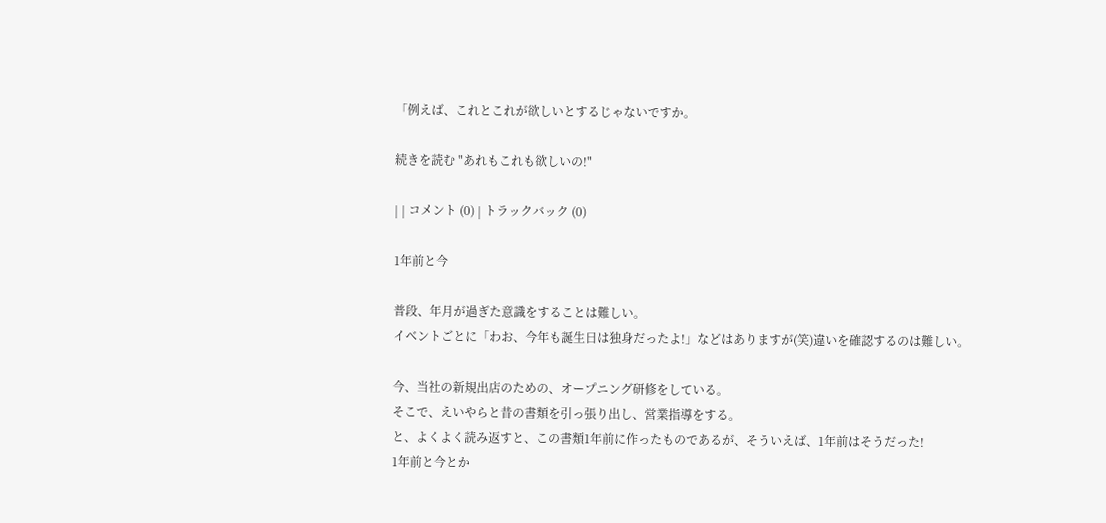「例えば、これとこれが欲しいとするじゃないですか。

続きを読む "あれもこれも欲しいの!"

| | コメント (0) | トラックバック (0)

1年前と今

普段、年月が過ぎた意識をすることは難しい。
イベントごとに「わお、今年も誕生日は独身だったよ!」などはありますが(笑)違いを確認するのは難しい。

今、当社の新規出店のための、オープニング研修をしている。
そこで、えいやらと昔の書類を引っ張り出し、営業指導をする。
と、よくよく読み返すと、この書類1年前に作ったものであるが、そういえば、1年前はそうだった!
1年前と今とか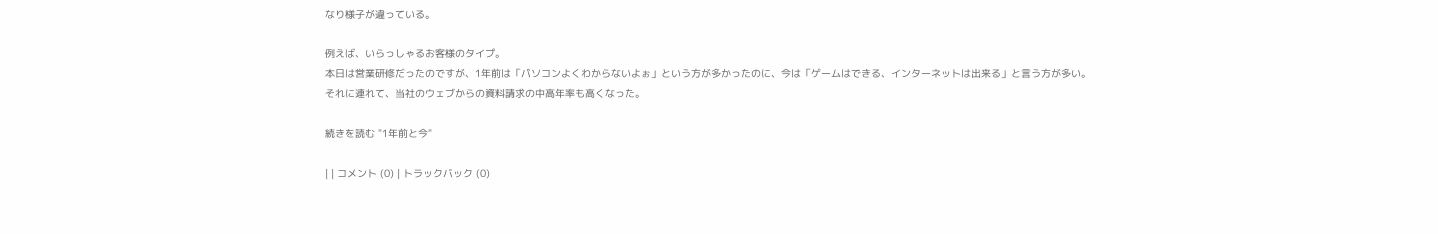なり様子が違っている。

例えば、いらっしゃるお客様のタイプ。
本日は営業研修だったのですが、1年前は「パソコンよくわからないよぉ」という方が多かったのに、今は「ゲームはできる、インターネットは出来る」と言う方が多い。それに連れて、当社のウェブからの資料請求の中高年率も高くなった。

続きを読む "1年前と今"

| | コメント (0) | トラックバック (0)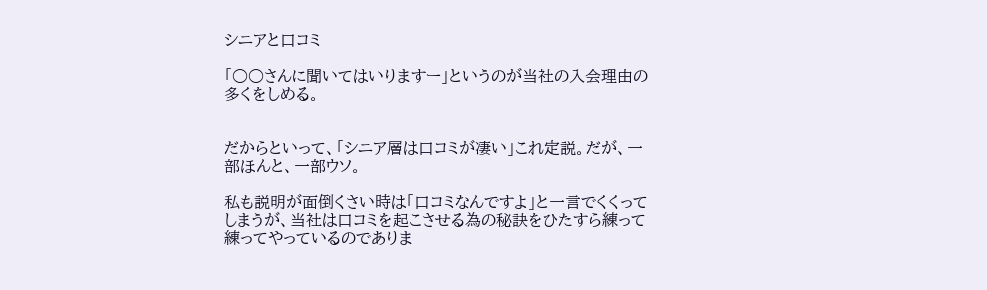シニアと口コミ

「○○さんに聞いてはいりますー」というのが当社の入会理由の多くをしめる。


だからといって、「シニア層は口コミが凄い」これ定説。だが、一部ほんと、一部ウソ。

私も説明が面倒くさい時は「口コミなんですよ」と一言でくくってしまうが、当社は口コミを起こさせる為の秘訣をひたすら練って練ってやっているのでありま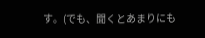す。(でも、聞くとあまりにも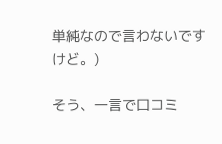単純なので言わないですけど。)

そう、一言で口コミ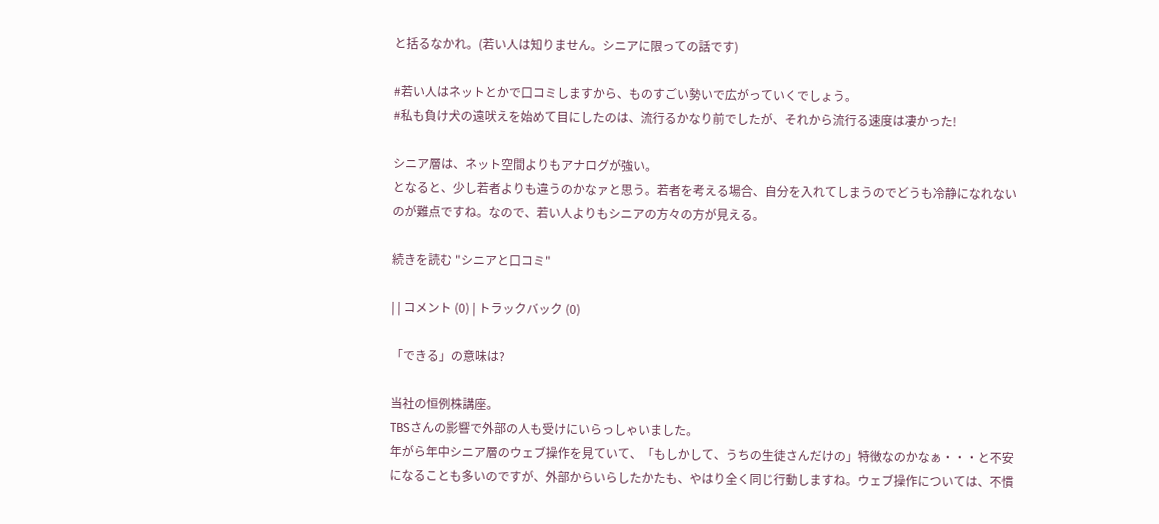と括るなかれ。(若い人は知りません。シニアに限っての話です)

#若い人はネットとかで口コミしますから、ものすごい勢いで広がっていくでしょう。
#私も負け犬の遠吠えを始めて目にしたのは、流行るかなり前でしたが、それから流行る速度は凄かった!

シニア層は、ネット空間よりもアナログが強い。
となると、少し若者よりも違うのかなァと思う。若者を考える場合、自分を入れてしまうのでどうも冷静になれないのが難点ですね。なので、若い人よりもシニアの方々の方が見える。

続きを読む "シニアと口コミ"

| | コメント (0) | トラックバック (0)

「できる」の意味は?

当社の恒例株講座。
TBSさんの影響で外部の人も受けにいらっしゃいました。
年がら年中シニア層のウェブ操作を見ていて、「もしかして、うちの生徒さんだけの」特徴なのかなぁ・・・と不安になることも多いのですが、外部からいらしたかたも、やはり全く同じ行動しますね。ウェブ操作については、不慣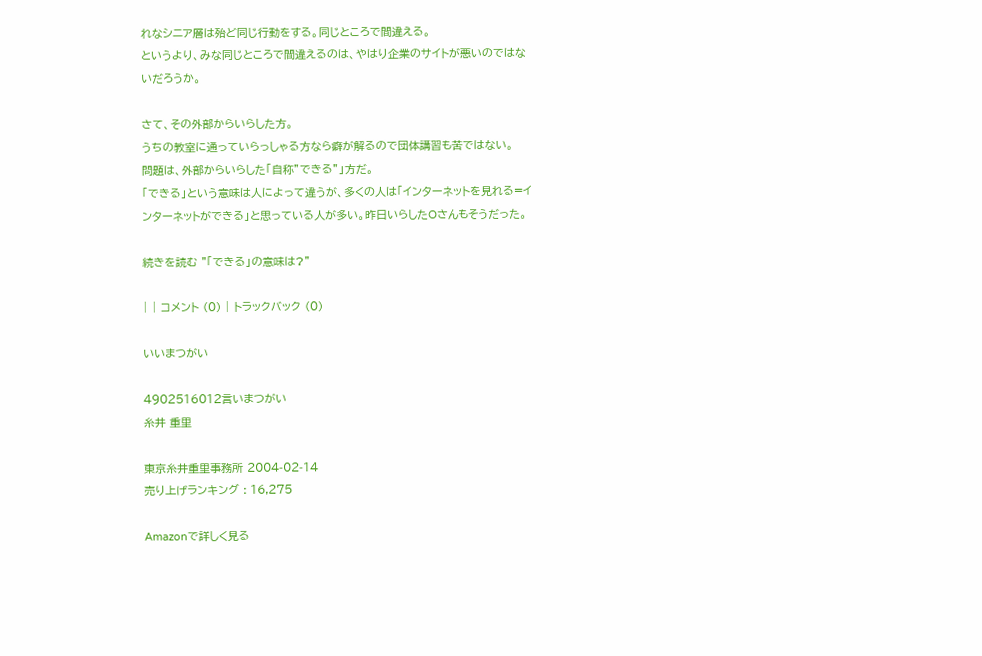れなシニア層は殆ど同じ行動をする。同じところで間違える。
というより、みな同じところで間違えるのは、やはり企業のサイトが悪いのではないだろうか。

さて、その外部からいらした方。
うちの教室に通っていらっしゃる方なら癖が解るので団体講習も苦ではない。
問題は、外部からいらした「自称”できる”」方だ。
「できる」という意味は人によって違うが、多くの人は「インターネットを見れる=インターネットができる」と思っている人が多い。昨日いらしたOさんもそうだった。

続きを読む "「できる」の意味は?"

| | コメント (0) | トラックバック (0)

いいまつがい

4902516012言いまつがい
糸井 重里

東京糸井重里事務所 2004-02-14
売り上げランキング : 16,275

Amazonで詳しく見る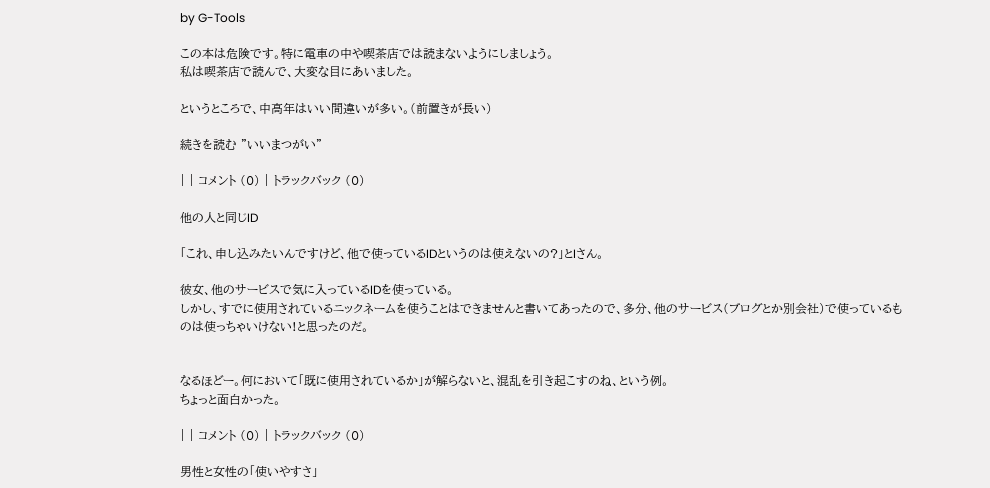by G-Tools

この本は危険です。特に電車の中や喫茶店では読まないようにしましょう。
私は喫茶店で読んで、大変な目にあいました。

というところで、中高年はいい間違いが多い。(前置きが長い)

続きを読む "いいまつがい"

| | コメント (0) | トラックバック (0)

他の人と同じID

「これ、申し込みたいんですけど、他で使っているIDというのは使えないの?」とIさん。

彼女、他のサービスで気に入っているIDを使っている。
しかし、すでに使用されているニックネームを使うことはできませんと書いてあったので、多分、他のサービス(ブログとか別会社)で使っているものは使っちゃいけない!と思ったのだ。


なるほどー。何において「既に使用されているか」が解らないと、混乱を引き起こすのね、という例。
ちょっと面白かった。

| | コメント (0) | トラックバック (0)

男性と女性の「使いやすさ」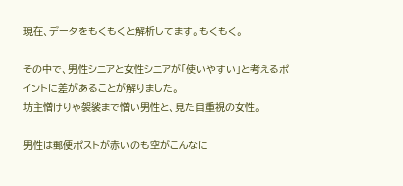現在、データをもくもくと解析してます。もくもく。

その中で、男性シニアと女性シニアが「使いやすい」と考えるポイントに差があることが解りました。
坊主憎けりゃ袈裟まで憎い男性と、見た目重視の女性。

男性は郵便ポストが赤いのも空がこんなに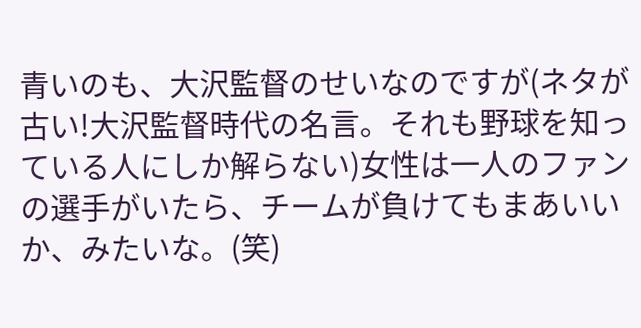青いのも、大沢監督のせいなのですが(ネタが古い!大沢監督時代の名言。それも野球を知っている人にしか解らない)女性は一人のファンの選手がいたら、チームが負けてもまあいいか、みたいな。(笑)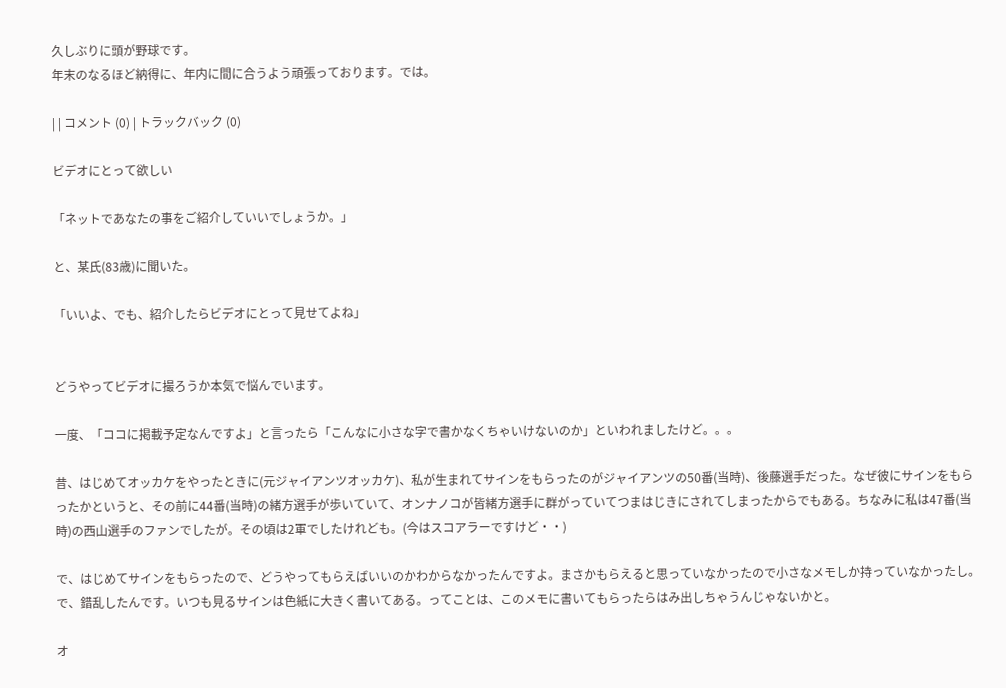久しぶりに頭が野球です。
年末のなるほど納得に、年内に間に合うよう頑張っております。では。

| | コメント (0) | トラックバック (0)

ビデオにとって欲しい

「ネットであなたの事をご紹介していいでしょうか。」

と、某氏(83歳)に聞いた。

「いいよ、でも、紹介したらビデオにとって見せてよね」


どうやってビデオに撮ろうか本気で悩んでいます。

一度、「ココに掲載予定なんですよ」と言ったら「こんなに小さな字で書かなくちゃいけないのか」といわれましたけど。。。

昔、はじめてオッカケをやったときに(元ジャイアンツオッカケ)、私が生まれてサインをもらったのがジャイアンツの50番(当時)、後藤選手だった。なぜ彼にサインをもらったかというと、その前に44番(当時)の緒方選手が歩いていて、オンナノコが皆緒方選手に群がっていてつまはじきにされてしまったからでもある。ちなみに私は47番(当時)の西山選手のファンでしたが。その頃は2軍でしたけれども。(今はスコアラーですけど・・)

で、はじめてサインをもらったので、どうやってもらえばいいのかわからなかったんですよ。まさかもらえると思っていなかったので小さなメモしか持っていなかったし。で、錯乱したんです。いつも見るサインは色紙に大きく書いてある。ってことは、このメモに書いてもらったらはみ出しちゃうんじゃないかと。

オ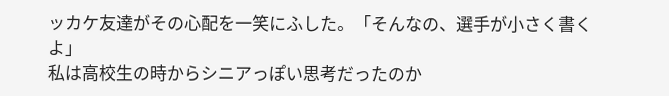ッカケ友達がその心配を一笑にふした。「そんなの、選手が小さく書くよ」
私は高校生の時からシニアっぽい思考だったのか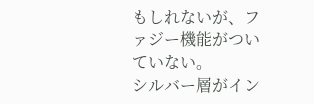もしれないが、ファジー機能がついていない。
シルバー層がイン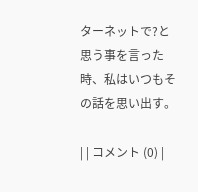ターネットで?と思う事を言った時、私はいつもその話を思い出す。

| | コメント (0) |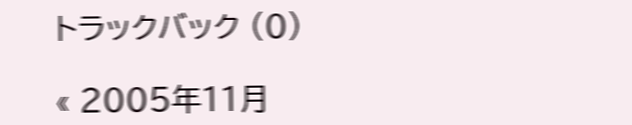トラックバック (0)

« 2005年11月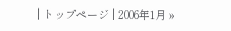| トップページ | 2006年1月 »